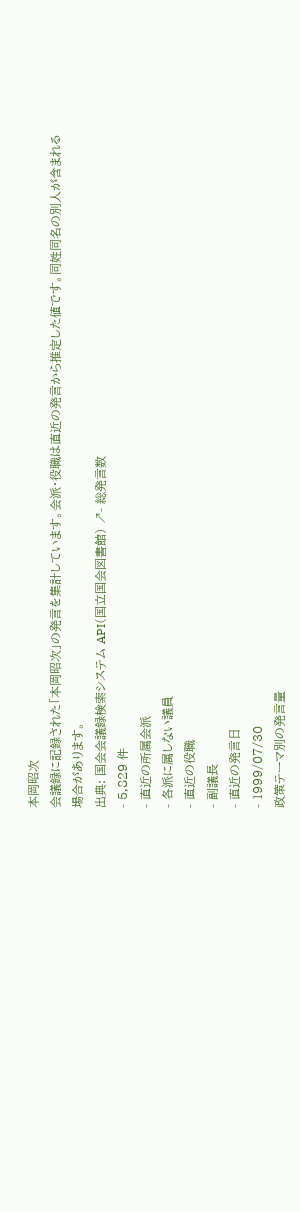本岡昭次
会議録に記録された「本岡昭次」の発言を集計しています。会派・役職は直近の発言から推定した値です。同姓同名の別人が含まれる場合があります。
出典: 国会会議録検索システム API(国立国会図書館) ↗- 総発言数
- 5,829 件
- 直近の所属会派
- 各派に属しない議員
- 直近の役職
- 副議長
- 直近の発言日
- 1999/07/30
政策テーマ別の発言量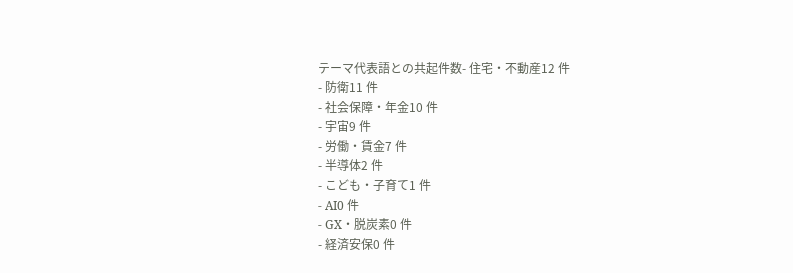テーマ代表語との共起件数- 住宅・不動産12 件
- 防衛11 件
- 社会保障・年金10 件
- 宇宙9 件
- 労働・賃金7 件
- 半導体2 件
- こども・子育て1 件
- AI0 件
- GX・脱炭素0 件
- 経済安保0 件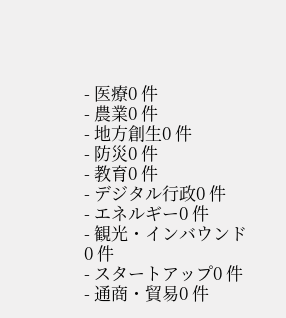- 医療0 件
- 農業0 件
- 地方創生0 件
- 防災0 件
- 教育0 件
- デジタル行政0 件
- エネルギー0 件
- 観光・インバウンド0 件
- スタートアップ0 件
- 通商・貿易0 件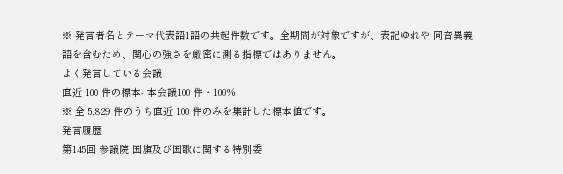※ 発言者名とテーマ代表語1語の共起件数です。全期間が対象ですが、表記ゆれや 同音異義語を含むため、関心の強さを厳密に測る指標ではありません。
よく発言している会議
直近 100 件の標本- 本会議100 件・100%
※ 全 5,829 件のうち直近 100 件のみを集計した標本値です。
発言履歴
第145回 参議院 国旗及び国歌に関する特別委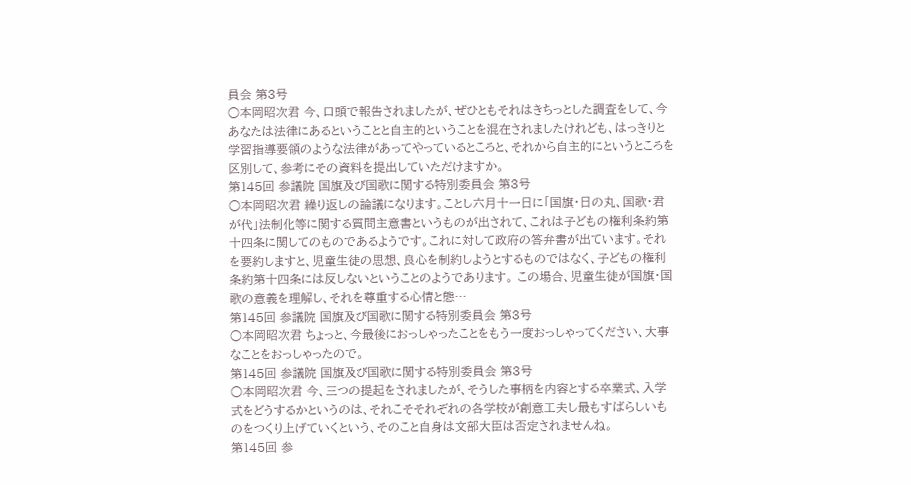員会 第3号
○本岡昭次君 今、口頭で報告されましたが、ぜひともそれはきちっとした調査をして、今あなたは法律にあるということと自主的ということを混在されましたけれども、はっきりと学習指導要領のような法律があってやっているところと、それから自主的にというところを区別して、参考にその資料を提出していただけますか。
第145回 参議院 国旗及び国歌に関する特別委員会 第3号
○本岡昭次君 繰り返しの論議になります。ことし六月十一日に「国旗・日の丸、国歌・君が代」法制化等に関する質問主意書というものが出されて、これは子どもの権利条約第十四条に関してのものであるようです。これに対して政府の答弁書が出ています。それを要約しますと、児童生徒の思想、良心を制約しようとするものではなく、子どもの権利条約第十四条には反しないということのようであります。 この場合、児童生徒が国旗・国歌の意義を理解し、それを尊重する心情と態…
第145回 参議院 国旗及び国歌に関する特別委員会 第3号
○本岡昭次君 ちょっと、今最後におっしゃったことをもう一度おっしゃってください、大事なことをおっしゃったので。
第145回 参議院 国旗及び国歌に関する特別委員会 第3号
○本岡昭次君 今、三つの提起をされましたが、そうした事柄を内容とする卒業式、入学式をどうするかというのは、それこそそれぞれの各学校が創意工夫し最もすばらしいものをつくり上げていくという、そのこと自身は文部大臣は否定されませんね。
第145回 参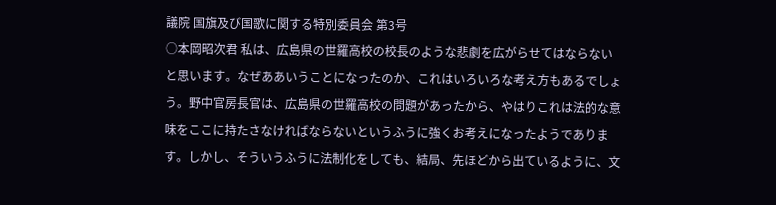議院 国旗及び国歌に関する特別委員会 第3号
○本岡昭次君 私は、広島県の世羅高校の校長のような悲劇を広がらせてはならないと思います。なぜああいうことになったのか、これはいろいろな考え方もあるでしょう。野中官房長官は、広島県の世羅高校の問題があったから、やはりこれは法的な意味をここに持たさなければならないというふうに強くお考えになったようであります。しかし、そういうふうに法制化をしても、結局、先ほどから出ているように、文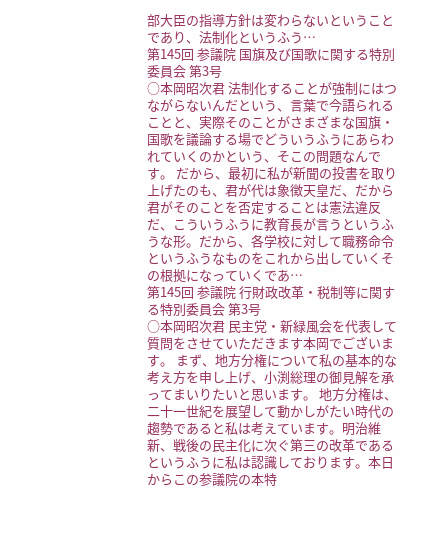部大臣の指導方針は変わらないということであり、法制化というふう…
第145回 参議院 国旗及び国歌に関する特別委員会 第3号
○本岡昭次君 法制化することが強制にはつながらないんだという、言葉で今語られることと、実際そのことがさまざまな国旗・国歌を議論する場でどういうふうにあらわれていくのかという、そこの問題なんです。 だから、最初に私が新聞の投書を取り上げたのも、君が代は象徴天皇だ、だから君がそのことを否定することは憲法違反だ、こういうふうに教育長が言うというふうな形。だから、各学校に対して職務命令というふうなものをこれから出していくその根拠になっていくであ…
第145回 参議院 行財政改革・税制等に関する特別委員会 第3号
○本岡昭次君 民主党・新緑風会を代表して質問をさせていただきます本岡でございます。 まず、地方分権について私の基本的な考え方を申し上げ、小渕総理の御見解を承ってまいりたいと思います。 地方分権は、二十一世紀を展望して動かしがたい時代の趨勢であると私は考えています。明治維新、戦後の民主化に次ぐ第三の改革であるというふうに私は認識しております。本日からこの参議院の本特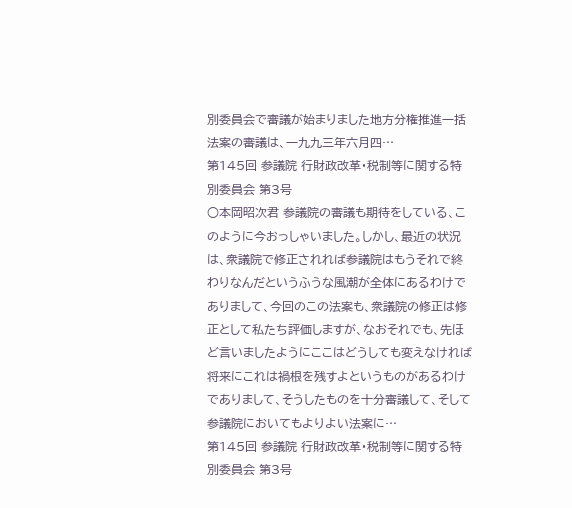別委員会で審議が始まりました地方分権推進一括法案の審議は、一九九三年六月四…
第145回 参議院 行財政改革・税制等に関する特別委員会 第3号
○本岡昭次君 参議院の審議も期待をしている、このように今おっしゃいました。しかし、最近の状況は、衆議院で修正されれば参議院はもうそれで終わりなんだというふうな風潮が全体にあるわけでありまして、今回のこの法案も、衆議院の修正は修正として私たち評価しますが、なおそれでも、先ほど言いましたようにここはどうしても変えなければ将来にこれは禍根を残すよというものがあるわけでありまして、そうしたものを十分審議して、そして参議院においてもよりよい法案に…
第145回 参議院 行財政改革・税制等に関する特別委員会 第3号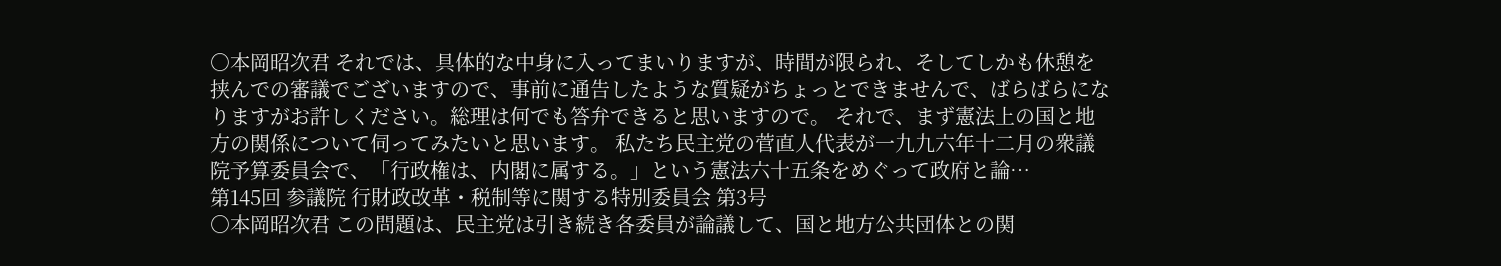○本岡昭次君 それでは、具体的な中身に入ってまいりますが、時間が限られ、そしてしかも休憩を挟んでの審議でございますので、事前に通告したような質疑がちょっとできませんで、ばらばらになりますがお許しください。総理は何でも答弁できると思いますので。 それで、まず憲法上の国と地方の関係について伺ってみたいと思います。 私たち民主党の菅直人代表が一九九六年十二月の衆議院予算委員会で、「行政権は、内閣に属する。」という憲法六十五条をめぐって政府と論…
第145回 参議院 行財政改革・税制等に関する特別委員会 第3号
○本岡昭次君 この問題は、民主党は引き続き各委員が論議して、国と地方公共団体との関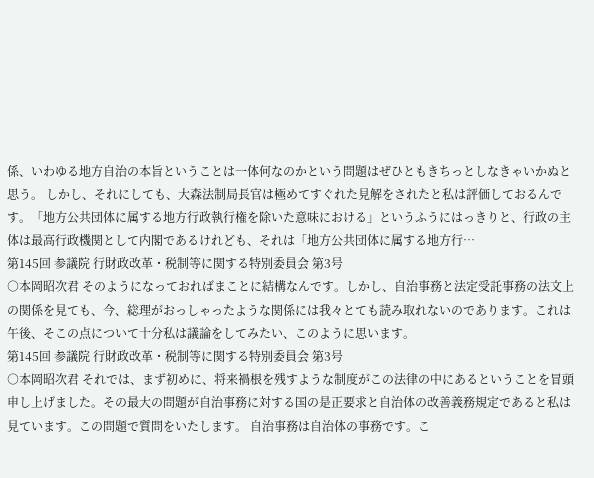係、いわゆる地方自治の本旨ということは一体何なのかという問題はぜひともきちっとしなきゃいかぬと思う。 しかし、それにしても、大森法制局長官は極めてすぐれた見解をされたと私は評価しておるんです。「地方公共団体に属する地方行政執行権を除いた意味における」というふうにはっきりと、行政の主体は最高行政機関として内閣であるけれども、それは「地方公共団体に属する地方行…
第145回 参議院 行財政改革・税制等に関する特別委員会 第3号
○本岡昭次君 そのようになっておればまことに結構なんです。しかし、自治事務と法定受託事務の法文上の関係を見ても、今、総理がおっしゃったような関係には我々とても読み取れないのであります。これは午後、そこの点について十分私は議論をしてみたい、このように思います。
第145回 参議院 行財政改革・税制等に関する特別委員会 第3号
○本岡昭次君 それでは、まず初めに、将来禍根を残すような制度がこの法律の中にあるということを冒頭申し上げました。その最大の問題が自治事務に対する国の是正要求と自治体の改善義務規定であると私は見ています。この問題で質問をいたします。 自治事務は自治体の事務です。こ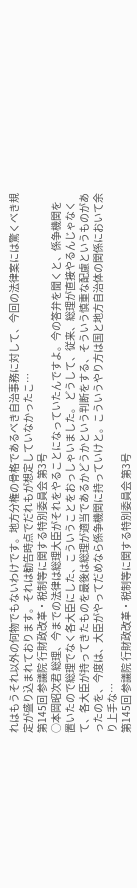れはもうそれ以外の何物でもないわけです。地方分権の骨格であるべき自治事務に対して、今回の法律案には驚くべき規定が盛り込まれております。それは勧告時点でだれもが想定していなかったこ…
第145回 参議院 行財政改革・税制等に関する特別委員会 第3号
○本岡昭次君 総理、今までの法律は総理大臣がそれをやることになっていたんですよ。今の答弁を聞くと、係争機関を置いたので総理でなく各大臣にした、こういうことをおっしゃいました。 どうして、従来、総理が直接やるんじゃなくて、各大臣が持ってきたものを最後は総理が適当であるかどうかという判断をする、そういう慎重な配慮というものがあったのを、今度は、大臣がやってだめなら係争機関に持っていけと。こういうやり方は国と地方自治体の関係において余り上手な…
第145回 参議院 行財政改革・税制等に関する特別委員会 第3号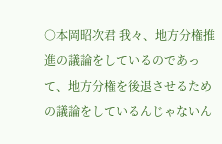○本岡昭次君 我々、地方分権推進の議論をしているのであって、地方分権を後退させるための議論をしているんじゃないん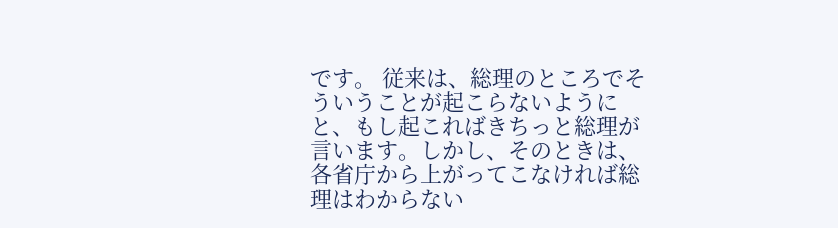です。 従来は、総理のところでそういうことが起こらないようにと、もし起こればきちっと総理が言います。しかし、そのときは、各省庁から上がってこなければ総理はわからない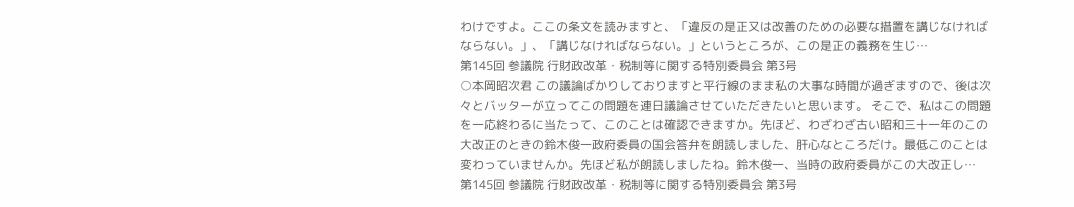わけですよ。ここの条文を読みますと、「違反の是正又は改善のための必要な措置を講じなければならない。」、「講じなければならない。」というところが、この是正の義務を生じ…
第145回 参議院 行財政改革・税制等に関する特別委員会 第3号
○本岡昭次君 この議論ばかりしておりますと平行線のまま私の大事な時間が過ぎますので、後は次々とバッターが立ってこの問題を連日議論させていただきたいと思います。 そこで、私はこの問題を一応終わるに当たって、このことは確認できますか。先ほど、わざわざ古い昭和三十一年のこの大改正のときの鈴木俊一政府委員の国会答弁を朗読しました、肝心なところだけ。最低このことは変わっていませんか。先ほど私が朗読しましたね。鈴木俊一、当時の政府委員がこの大改正し…
第145回 参議院 行財政改革・税制等に関する特別委員会 第3号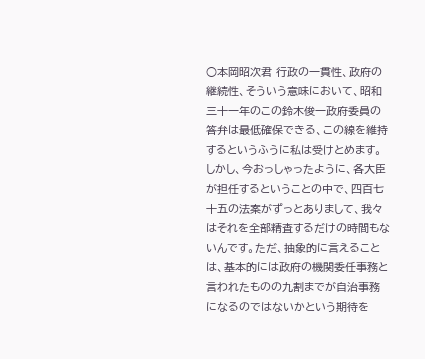○本岡昭次君 行政の一貫性、政府の継続性、そういう意味において、昭和三十一年のこの鈴木俊一政府委員の答弁は最低確保できる、この線を維持するというふうに私は受けとめます。 しかし、今おっしゃったように、各大臣が担任するということの中で、四百七十五の法案がずっとありまして、我々はそれを全部精査するだけの時間もないんです。ただ、抽象的に言えることは、基本的には政府の機関委任事務と言われたものの九割までが自治事務になるのではないかという期待を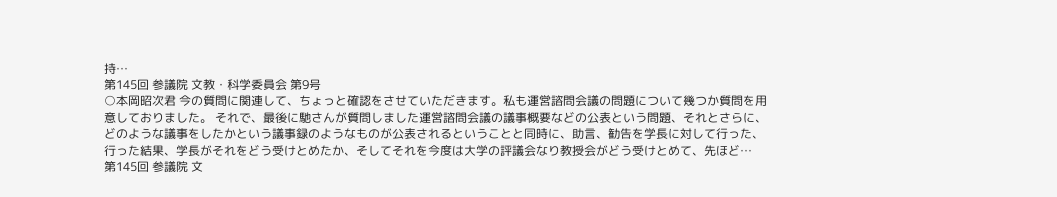持…
第145回 参議院 文教・科学委員会 第9号
○本岡昭次君 今の質問に関連して、ちょっと確認をさせていただきます。私も運営諮問会議の問題について幾つか質問を用意しておりました。 それで、最後に馳さんが質問しました運営諮問会議の議事概要などの公表という問題、それとさらに、どのような議事をしたかという議事録のようなものが公表されるということと同時に、助言、勧告を学長に対して行った、行った結果、学長がそれをどう受けとめたか、そしてそれを今度は大学の評議会なり教授会がどう受けとめて、先ほど…
第145回 参議院 文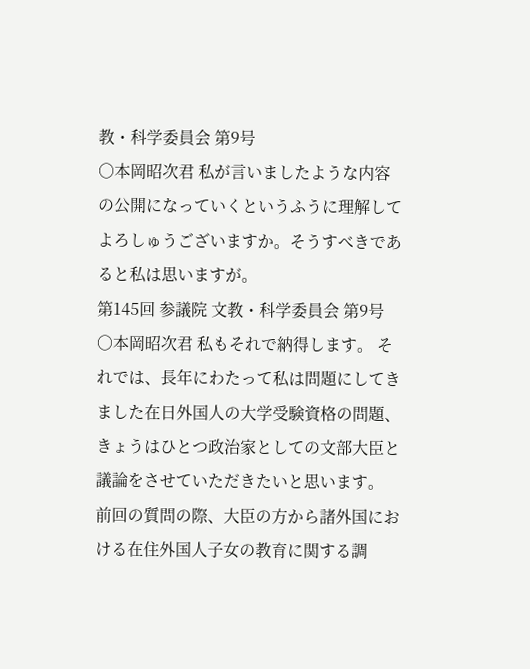教・科学委員会 第9号
○本岡昭次君 私が言いましたような内容の公開になっていくというふうに理解してよろしゅうございますか。そうすべきであると私は思いますが。
第145回 参議院 文教・科学委員会 第9号
○本岡昭次君 私もそれで納得します。 それでは、長年にわたって私は問題にしてきました在日外国人の大学受験資格の問題、きょうはひとつ政治家としての文部大臣と議論をさせていただきたいと思います。 前回の質問の際、大臣の方から諸外国における在住外国人子女の教育に関する調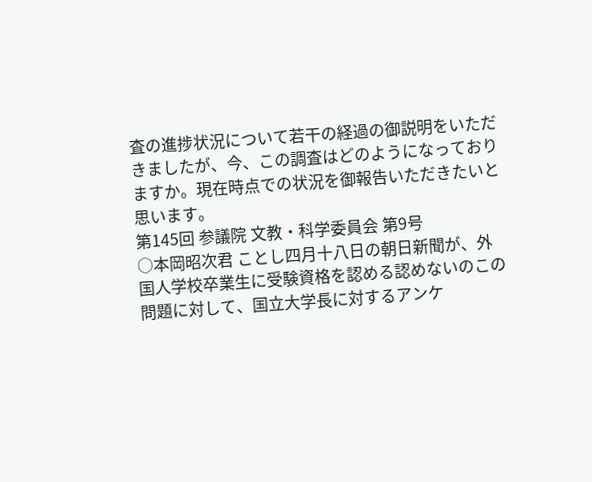査の進捗状況について若干の経過の御説明をいただきましたが、今、この調査はどのようになっておりますか。現在時点での状況を御報告いただきたいと思います。
第145回 参議院 文教・科学委員会 第9号
○本岡昭次君 ことし四月十八日の朝日新聞が、外国人学校卒業生に受験資格を認める認めないのこの問題に対して、国立大学長に対するアンケ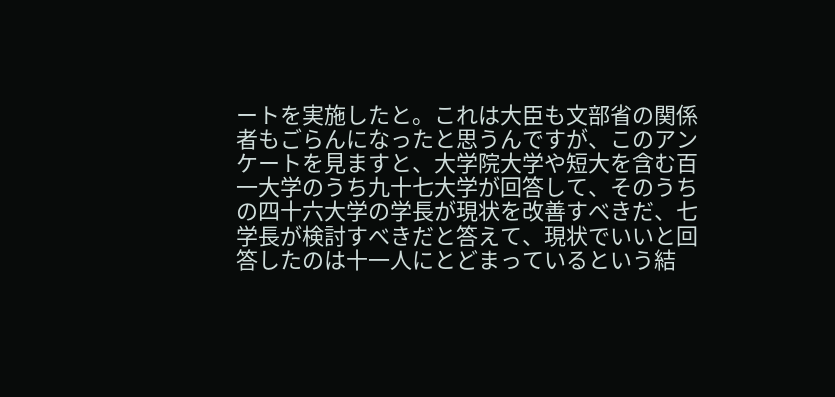ートを実施したと。これは大臣も文部省の関係者もごらんになったと思うんですが、このアンケートを見ますと、大学院大学や短大を含む百一大学のうち九十七大学が回答して、そのうちの四十六大学の学長が現状を改善すべきだ、七学長が検討すべきだと答えて、現状でいいと回答したのは十一人にとどまっているという結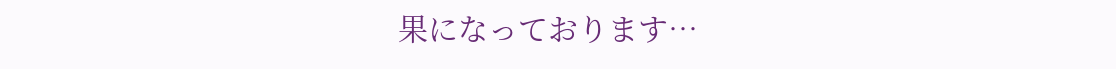果になっております…